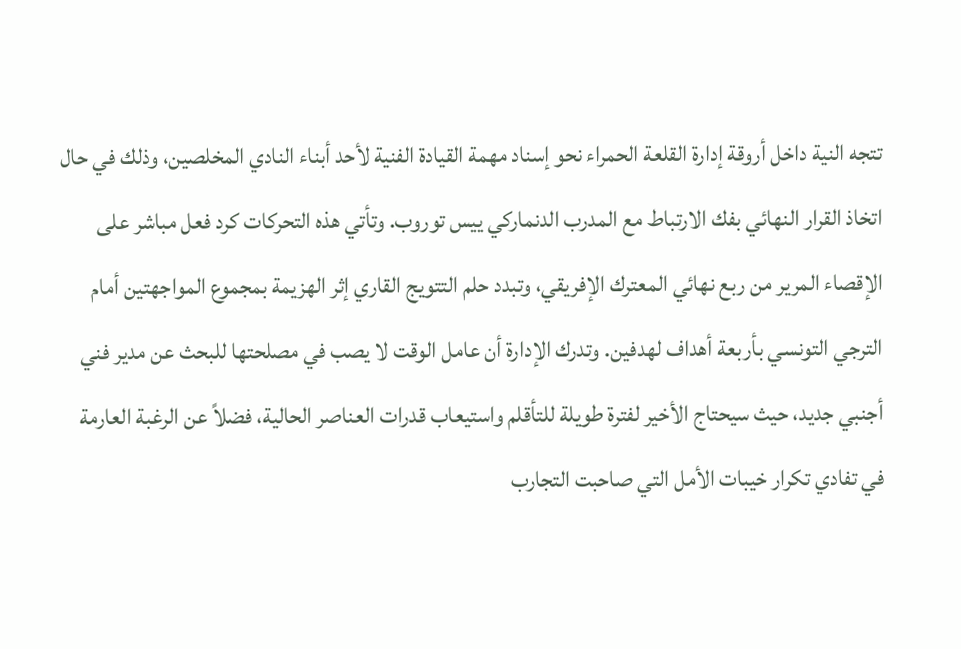تتجه النية داخل أروقة إدارة القلعة الحمراء نحو إسناد مهمة القيادة الفنية لأحد أبناء النادي المخلصين، وذلك في حال اتخاذ القرار النهائي بفك الارتباط مع المدرب الدنماركي ييس توروب. وتأتي هذه التحركات كرد فعل مباشر على الإقصاء المرير من ربع نهائي المعترك الإفريقي، وتبدد حلم التتويج القاري إثر الهزيمة بمجموع المواجهتين أمام الترجي التونسي بأربعة أهداف لهدفين. وتدرك الإدارة أن عامل الوقت لا يصب في مصلحتها للبحث عن مدير فني أجنبي جديد، حيث سيحتاج الأخير لفترة طويلة للتأقلم واستيعاب قدرات العناصر الحالية، فضلاً عن الرغبة العارمة في تفادي تكرار خيبات الأمل التي صاحبت التجارب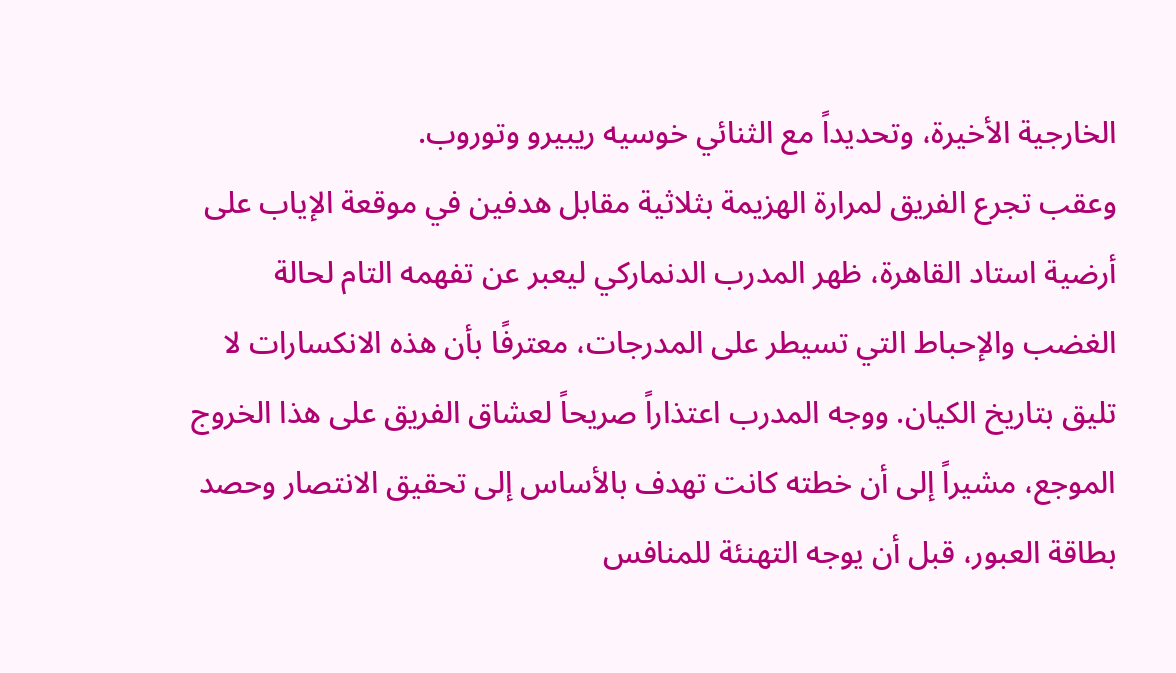الخارجية الأخيرة، وتحديداً مع الثنائي خوسيه ريبيرو وتوروب.
وعقب تجرع الفريق لمرارة الهزيمة بثلاثية مقابل هدفين في موقعة الإياب على أرضية استاد القاهرة، ظهر المدرب الدنماركي ليعبر عن تفهمه التام لحالة الغضب والإحباط التي تسيطر على المدرجات، معترفًا بأن هذه الانكسارات لا تليق بتاريخ الكيان. ووجه المدرب اعتذاراً صريحاً لعشاق الفريق على هذا الخروج الموجع، مشيراً إلى أن خطته كانت تهدف بالأساس إلى تحقيق الانتصار وحصد بطاقة العبور، قبل أن يوجه التهنئة للمنافس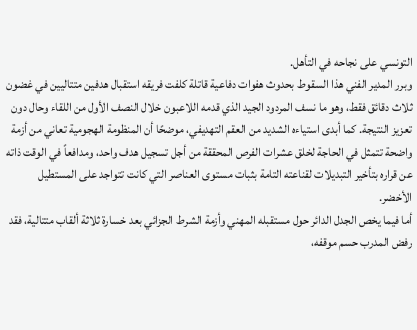التونسي على نجاحه في التأهل.
وبرر المدير الفني هذا السقوط بحدوث هفوات دفاعية قاتلة كلفت فريقه استقبال هدفين متتاليين في غضون ثلاث دقائق فقط، وهو ما نسف المردود الجيد الذي قدمه اللاعبون خلال النصف الأول من اللقاء وحال دون تعزيز النتيجة. كما أبدى استياءه الشديد من العقم التهديفي، موضحًا أن المنظومة الهجومية تعاني من أزمة واضحة تتمثل في الحاجة لخلق عشرات الفرص المحققة من أجل تسجيل هدف واحد، ومدافعاً في الوقت ذاته عن قراره بتأخير التبديلات لقناعته التامة بثبات مستوى العناصر التي كانت تتواجد على المستطيل الأخضر.
أما فيما يخص الجدل الدائر حول مستقبله المهني وأزمة الشرط الجزائي بعد خسارة ثلاثة ألقاب متتالية، فقد رفض المدرب حسم موقفه،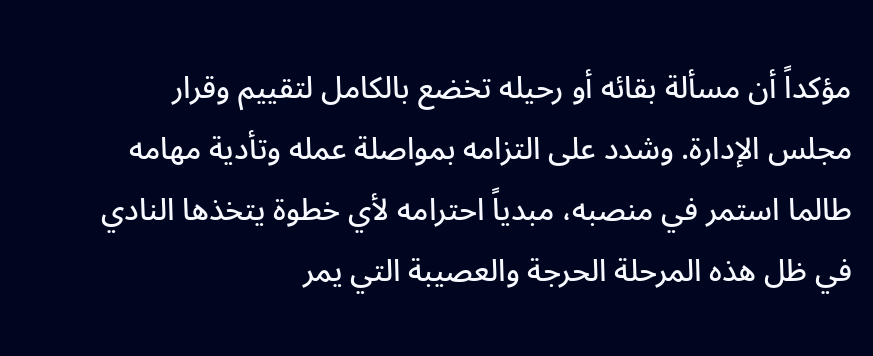مؤكداً أن مسألة بقائه أو رحيله تخضع بالكامل لتقييم وقرار مجلس الإدارة. وشدد على التزامه بمواصلة عمله وتأدية مهامه طالما استمر في منصبه، مبدياً احترامه لأي خطوة يتخذها النادي في ظل هذه المرحلة الحرجة والعصيبة التي يمر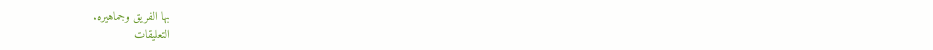بها الفريق وجماهيره.
التعليقات